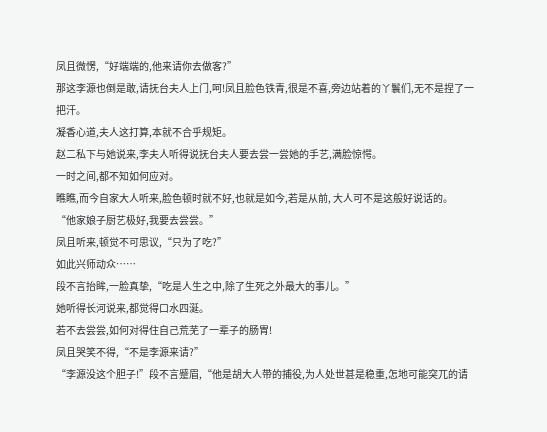凤且微愣,“好端端的,他来请你去做客?”
那这李源也倒是敢,请抚台夫人上门,呵!凤且脸色铁青,很是不喜,旁边站着的丫鬟们,无不是捏了一把汗。
凝香心道,夫人这打算,本就不合乎规矩。
赵二私下与她说来,李夫人听得说抚台夫人要去尝一尝她的手艺,满脸惊愕。
一时之间,都不知如何应对。
瞧瞧,而今自家大人听来,脸色顿时就不好,也就是如今,若是从前, 大人可不是这般好说话的。
“他家娘子厨艺极好,我要去尝尝。”
凤且听来,顿觉不可思议,“只为了吃?”
如此兴师动众……
段不言抬眸,一脸真挚,“吃是人生之中,除了生死之外最大的事儿。”
她听得长河说来,都觉得口水四涎。
若不去尝尝,如何对得住自己荒芜了一辈子的肠胃!
凤且哭笑不得,“不是李源来请?”
“李源没这个胆子!”段不言蹙眉,“他是胡大人带的捕役,为人处世甚是稳重,怎地可能突兀的请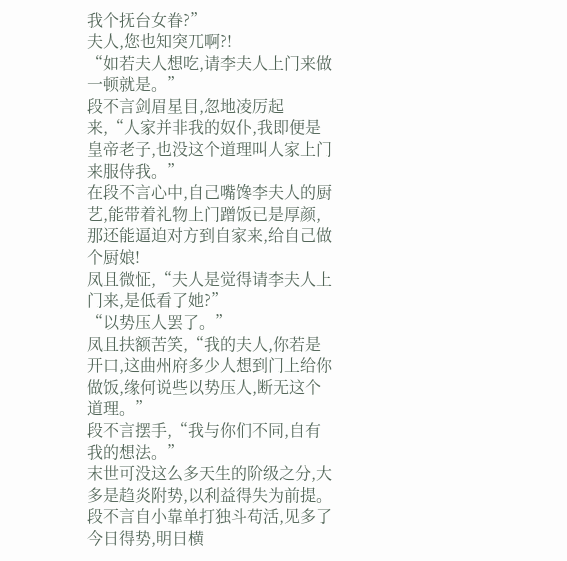我个抚台女眷?”
夫人,您也知突兀啊?!
“如若夫人想吃,请李夫人上门来做一顿就是。”
段不言剑眉星目,忽地凌厉起来,“人家并非我的奴仆,我即便是皇帝老子,也没这个道理叫人家上门来服侍我。”
在段不言心中,自己嘴馋李夫人的厨艺,能带着礼物上门蹭饭已是厚颜,那还能逼迫对方到自家来,给自己做个厨娘!
凤且微怔,“夫人是觉得请李夫人上门来,是低看了她?”
“以势压人罢了。”
凤且扶额苦笑,“我的夫人,你若是开口,这曲州府多少人想到门上给你做饭,缘何说些以势压人,断无这个道理。”
段不言摆手,“我与你们不同,自有我的想法。”
末世可没这么多天生的阶级之分,大多是趋炎附势,以利益得失为前提。
段不言自小靠单打独斗苟活,见多了今日得势,明日横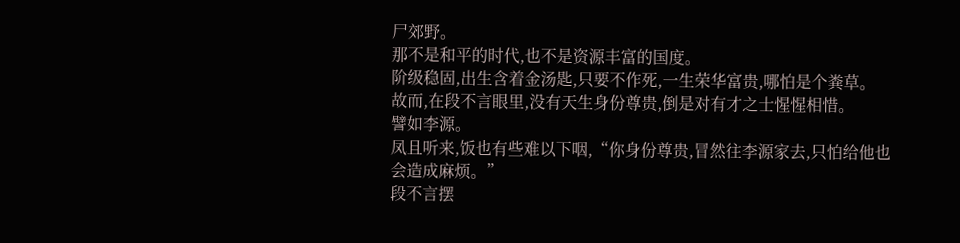尸郊野。
那不是和平的时代,也不是资源丰富的国度。
阶级稳固,出生含着金汤匙,只要不作死,一生荣华富贵,哪怕是个粪草。
故而,在段不言眼里,没有天生身份尊贵,倒是对有才之士惺惺相惜。
譬如李源。
凤且听来,饭也有些难以下咽,“你身份尊贵,冒然往李源家去,只怕给他也会造成麻烦。”
段不言摆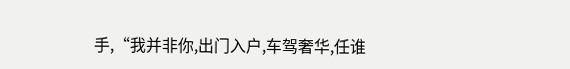手,“我并非你,出门入户,车驾奢华,任谁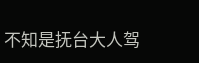不知是抚台大人驾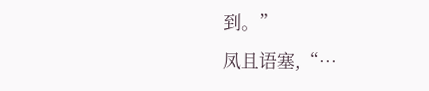到。”
凤且语塞,“…